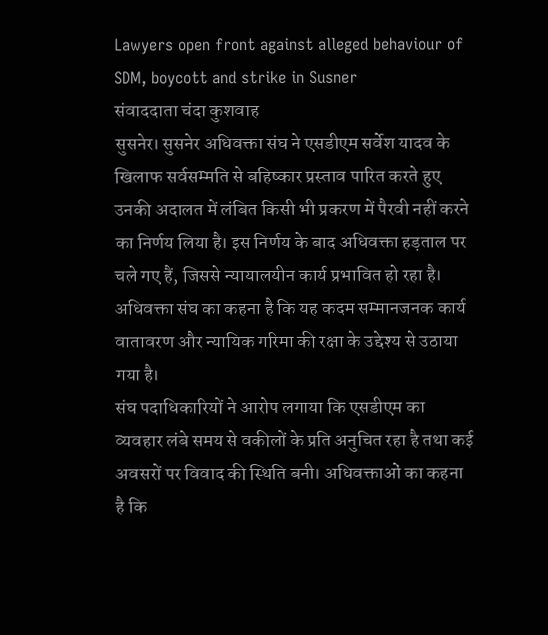Lawyers open front against alleged behaviour of SDM, boycott and strike in Susner
संवाददाता चंदा कुशवाह
सुसनेर। सुसनेर अधिवक्ता संघ ने एसडीएम सर्वेश यादव के खिलाफ सर्वसम्मति से बहिष्कार प्रस्ताव पारित करते हुए उनकी अदालत में लंबित किसी भी प्रकरण में पैरवी नहीं करने का निर्णय लिया है। इस निर्णय के बाद अधिवक्ता हड़ताल पर चले गए हैं, जिससे न्यायालयीन कार्य प्रभावित हो रहा है। अधिवक्ता संघ का कहना है कि यह कदम सम्मानजनक कार्य वातावरण और न्यायिक गरिमा की रक्षा के उद्देश्य से उठाया गया है।
संघ पदाधिकारियों ने आरोप लगाया कि एसडीएम का व्यवहार लंबे समय से वकीलों के प्रति अनुचित रहा है तथा कई अवसरों पर विवाद की स्थिति बनी। अधिवक्ताओं का कहना है कि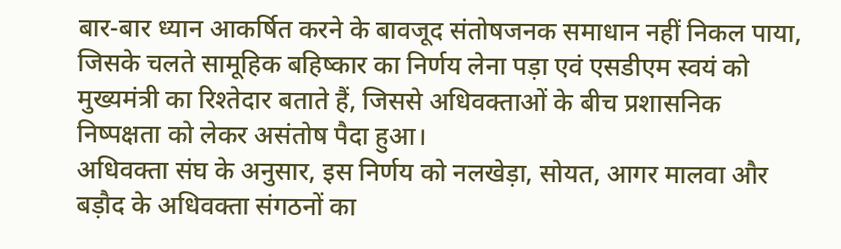बार-बार ध्यान आकर्षित करने के बावजूद संतोषजनक समाधान नहीं निकल पाया, जिसके चलते सामूहिक बहिष्कार का निर्णय लेना पड़ा एवं एसडीएम स्वयं को मुख्यमंत्री का रिश्तेदार बताते हैं, जिससे अधिवक्ताओं के बीच प्रशासनिक निष्पक्षता को लेकर असंतोष पैदा हुआ।
अधिवक्ता संघ के अनुसार, इस निर्णय को नलखेड़ा, सोयत, आगर मालवा और बड़ौद के अधिवक्ता संगठनों का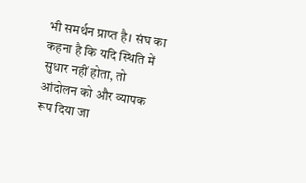भी समर्थन प्राप्त है। संघ का कहना है कि यदि स्थिति में सुधार नहीं होता, तो आंदोलन को और व्यापक रूप दिया जा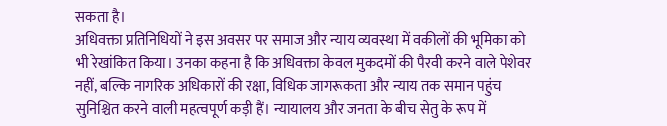सकता है।
अधिवक्ता प्रतिनिधियों ने इस अवसर पर समाज और न्याय व्यवस्था में वकीलों की भूमिका को भी रेखांकित किया। उनका कहना है कि अधिवक्ता केवल मुकदमों की पैरवी करने वाले पेशेवर नहीं, बल्कि नागरिक अधिकारों की रक्षा, विधिक जागरूकता और न्याय तक समान पहुंच सुनिश्चित करने वाली महत्वपूर्ण कड़ी हैं। न्यायालय और जनता के बीच सेतु के रूप में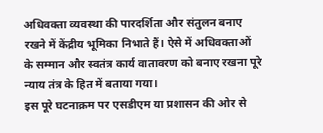अधिवक्ता व्यवस्था की पारदर्शिता और संतुलन बनाए रखने में केंद्रीय भूमिका निभाते हैं। ऐसे में अधिवक्ताओं के सम्मान और स्वतंत्र कार्य वातावरण को बनाए रखना पूरे न्याय तंत्र के हित में बताया गया।
इस पूरे घटनाक्रम पर एसडीएम या प्रशासन की ओर से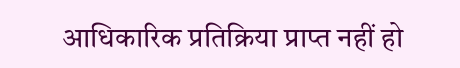आधिकारिक प्रतिक्रिया प्राप्त नहीं हो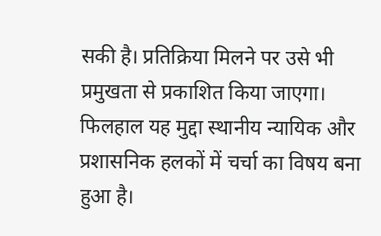सकी है। प्रतिक्रिया मिलने पर उसे भी प्रमुखता से प्रकाशित किया जाएगा। फिलहाल यह मुद्दा स्थानीय न्यायिक और प्रशासनिक हलकों में चर्चा का विषय बना हुआ है।